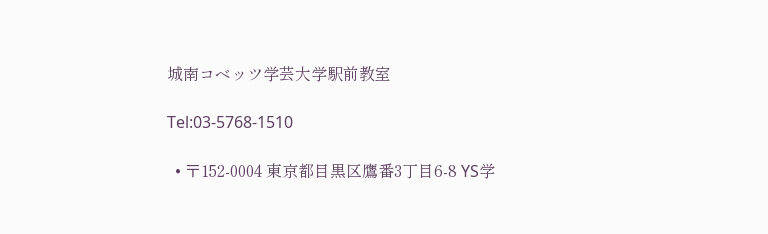城南コベッツ学芸大学駅前教室

Tel:03-5768-1510

  • 〒152-0004 東京都目黒区鷹番3丁目6-8 YS学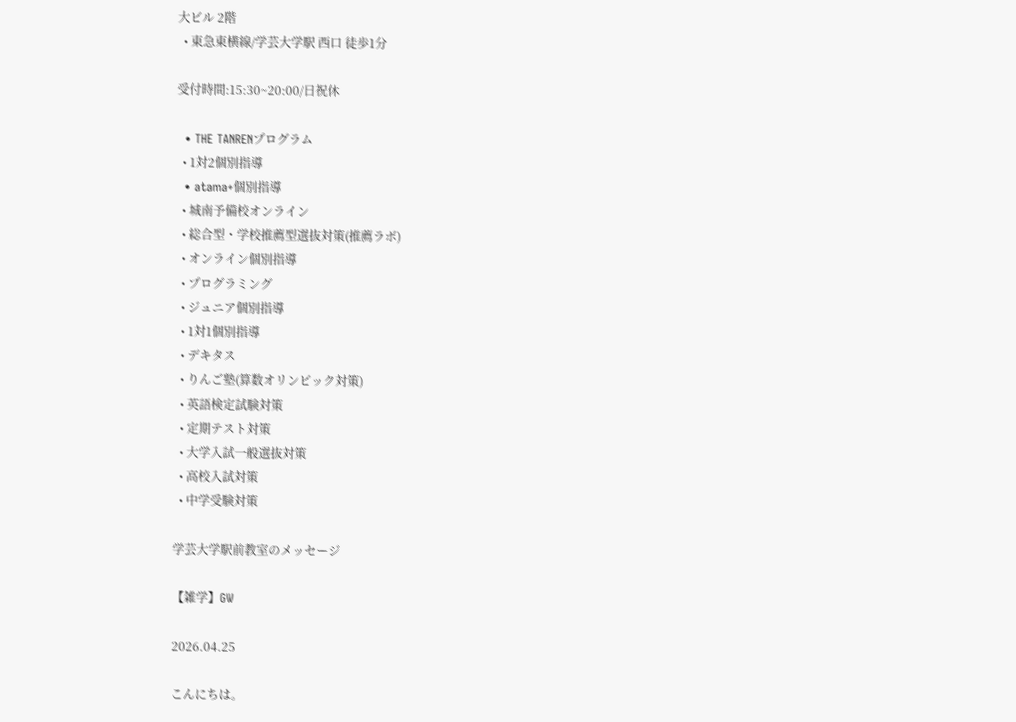大ビル 2階
  • 東急東横線/学芸大学駅 西口 徒歩1分

受付時間:15:30~20:00/日祝休

  • THE TANRENプログラム
  • 1対2個別指導
  • atama+個別指導
  • 城南予備校オンライン
  • 総合型・学校推薦型選抜対策(推薦ラボ)
  • オンライン個別指導
  • プログラミング
  • ジュニア個別指導
  • 1対1個別指導
  • デキタス
  • りんご塾(算数オリンピック対策)
  • 英語検定試験対策
  • 定期テスト対策
  • 大学入試一般選抜対策
  • 高校入試対策
  • 中学受験対策

学芸大学駅前教室のメッセージ

【雑学】GW

2026.04.25

こんにちは。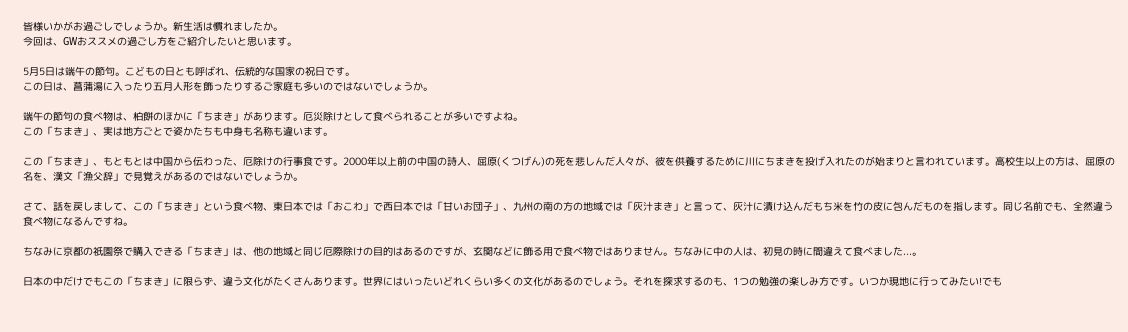皆様いかがお過ごしでしょうか。新生活は慣れましたか。
今回は、GWおススメの過ごし方をご紹介したいと思います。

5月5日は端午の節句。こどもの日とも呼ばれ、伝統的な国家の祝日です。
この日は、菖蒲湯に入ったり五月人形を飾ったりするご家庭も多いのではないでしょうか。

端午の節句の食べ物は、柏餅のほかに「ちまき」があります。厄災除けとして食べられることが多いですよね。
この「ちまき」、実は地方ごとで姿かたちも中身も名称も違います。

この「ちまき」、もともとは中国から伝わった、厄除けの行事食です。2000年以上前の中国の詩人、屈原(くつげん)の死を悲しんだ人々が、彼を供養するために川にちまきを投げ入れたのが始まりと言われています。高校生以上の方は、屈原の名を、漢文「漁父辞」で見覚えがあるのではないでしょうか。

さて、話を戻しまして、この「ちまき」という食べ物、東日本では「おこわ」で西日本では「甘いお団子」、九州の南の方の地域では「灰汁まき」と言って、灰汁に漬け込んだもち米を竹の皮に包んだものを指します。同じ名前でも、全然違う食べ物になるんですね。

ちなみに京都の祇園祭で購入できる「ちまき」は、他の地域と同じ厄際除けの目的はあるのですが、玄関などに飾る用で食べ物ではありません。ちなみに中の人は、初見の時に間違えて食べました...。

日本の中だけでもこの「ちまき」に限らず、違う文化がたくさんあります。世界にはいったいどれくらい多くの文化があるのでしょう。それを探求するのも、1つの勉強の楽しみ方です。いつか現地に行ってみたい!でも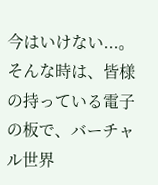今はいけない...。そんな時は、皆様の持っている電子の板で、バーチャル世界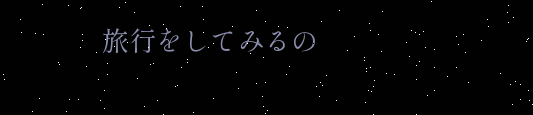旅行をしてみるの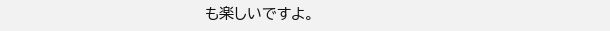も楽しいですよ。